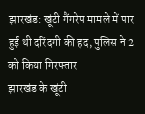झारखंड: खूंटी गैंगरेप मामले में पार हुई थी दरिंदगी की हद, पुलिस ने 2 को किया गिरफ्तार
झारखंड के खूंटी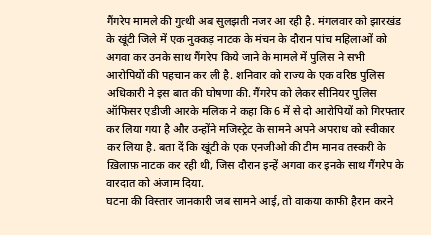गैंगरेप मामले की गुत्थी अब सुलझती नजर आ रही है. मंगलवार को झारखंड के खूंटी जिले में एक नुक्कड़ नाटक के मंचन के दौरान पांच महिलाओं को अगवा कर उनके साथ गैंगरेप किये जाने के मामले में पुलिस ने सभी आरोपियों की पहचान कर ली है. शनिवार को राज्य के एक वरिष्ठ पुलिस अधिकारी ने इस बात की घोषणा की. गैंगरेप को लेकर सीनियर पुलिस ऑफिसर एडीजी आरके मलिक ने कहा कि 6 में से दो आरोपियों को गिरफ्तार कर लिया गया है और उन्होंने मजिस्ट्रेट के सामने अपने अपराध को स्वीकार कर लिया है. बता दें कि खूंटी के एक एनजीओ की टीम मानव तस्करी के ख़िलाफ़ नाटक कर रही थी, जिस दौरान इन्हें अगवा कर इनके साथ गैंगरेप के वारदात को अंजाम दिया.
घटना की विस्तार जानकारी जब सामने आई, तो वाकया काफी हैरान करने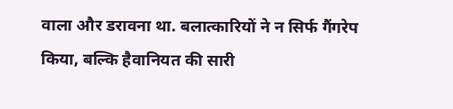वाला और डरावना था. बलात्कारियों ने न सिर्फ गैंगरेप किया, बल्कि हैवानियत की सारी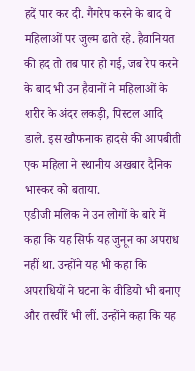हदें पार कर दी. गैंगरेप करने के बाद वे महिलाओं पर जुल्म ढाते रहे. हैवानियत की हद तो तब पार हो गई, जब रेप करने के बाद भी उन हैवानों ने महिलाओं के शरीर के अंदर लकड़ी, पिस्टल आदि डाले. इस खौफनाक हादसे की आपबीती एक महिला ने स्थानीय अखबार दैनिक भास्कर को बताया.
एडीजी मलिक ने उन लोगों के बारे में कहा कि यह सिर्फ यह जुनून का अपराध नहीं था. उन्होंने यह भी कहा कि अपराधियों ने घटना के वीडियो भी बनाए और तस्वीरें भी लीं. उन्होंने कहा कि यह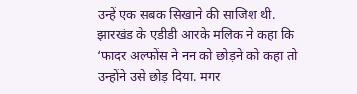उन्हें एक सबक सिखाने की साजिश थी.
झारखंड के एडीडी आरके मलिक ने कहा कि ‘फादर अल्फोंस ने नन को छोड़ने को कहा तो उन्होंने उसे छोड़ दिया. मगर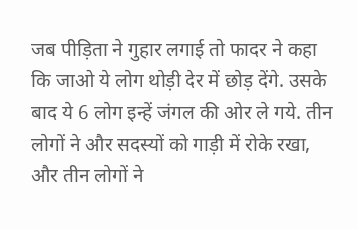जब पीड़िता ने गुहार लगाई तो फादर ने कहा कि जाओ ये लोग थोड़ी देर में छोड़ देंगे. उसके बाद ये 6 लोग इन्हें जंगल की ओर ले गये. तीन लोगों ने और सदस्यों को गाड़ी में रोके रखा, और तीन लोगों ने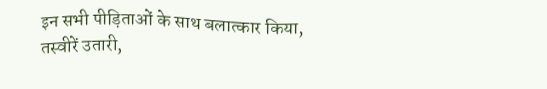इन सभी पीड़िताओं के साथ बलात्कार किया, तस्वीरें उतारी,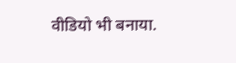वीडियो भी बनाया.